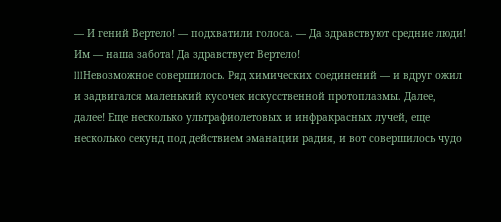— И гений Вертело! — подхватили голоса. — Да здравствуют средние люди! Им — наша забота! Да здравствует Вертело!
IIIНевозможное совершилось. Ряд химических соединений — и вдруг ожил и задвигался маленький кусочек искусственной протоплазмы. Далее, далее! Еще несколько ультрафиолетовых и инфракрасных лучей, еще несколько секунд под действием эманации радия, и вот совершилось чудо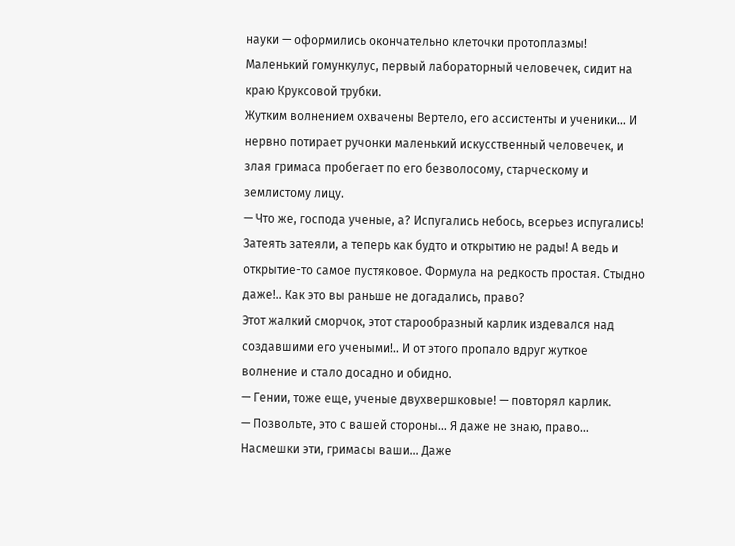науки — оформились окончательно клеточки протоплазмы!
Маленький гомункулус, первый лабораторный человечек, сидит на краю Круксовой трубки.
Жутким волнением охвачены Вертело, его ассистенты и ученики… И нервно потирает ручонки маленький искусственный человечек, и злая гримаса пробегает по его безволосому, старческому и землистому лицу.
— Что же, господа ученые, а? Испугались небось, всерьез испугались! Затеять затеяли, а теперь как будто и открытию не рады! А ведь и открытие-то самое пустяковое. Формула на редкость простая. Стыдно даже!.. Как это вы раньше не догадались, право?
Этот жалкий сморчок, этот старообразный карлик издевался над создавшими его учеными!.. И от этого пропало вдруг жуткое волнение и стало досадно и обидно.
— Гении, тоже еще, ученые двухвершковые! — повторял карлик.
— Позвольте, это с вашей стороны… Я даже не знаю, право… Насмешки эти, гримасы ваши… Даже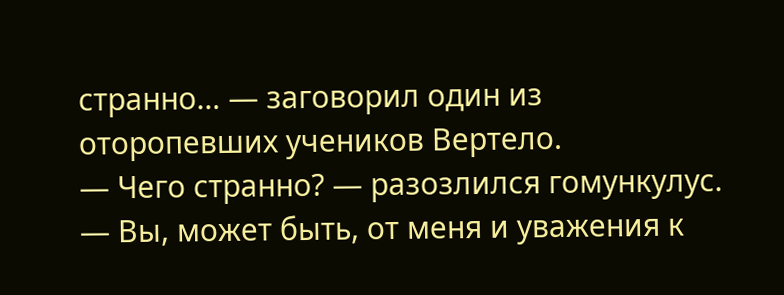странно… — заговорил один из оторопевших учеников Вертело.
— Чего странно? — разозлился гомункулус. — Вы, может быть, от меня и уважения к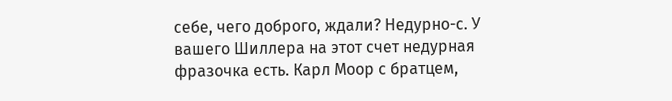себе, чего доброго, ждали? Недурно-с. У вашего Шиллера на этот счет недурная фразочка есть. Карл Моор с братцем,